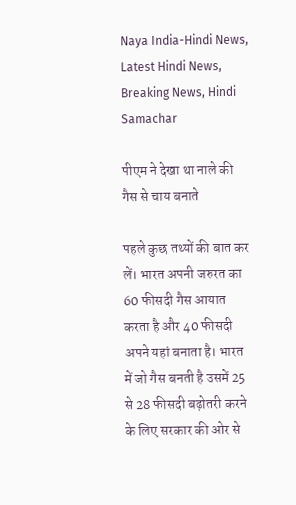Naya India-Hindi News, Latest Hindi News, Breaking News, Hindi Samachar

पीएम ने देखा था नाले की गैस से चाय बनाते

पहले कुछ तथ्यों की बात कर लें। भारत अपनी जरुरत का 60 फीसदी गैस आयात करता है और 40 फीसदी अपने यहां बनाता है। भारत में जो गैस बनती है उसमें 25 से 28 फीसदी बढ़ोतरी करने के लिए सरकार की ओर से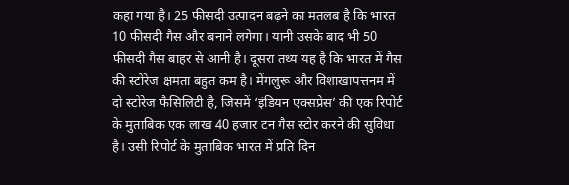कहा गया है। 25 फीसदी उत्पादन बढ़ने का मतलब है कि भारत 10 फीसदी गैस और बनाने लगेगा। यानी उसके बाद भी 50 फीसदी गैस बाहर से आनी है। दूसरा तथ्य यह है कि भारत में गैस की स्टोरेज क्षमता बहुत कम है। मेंगलुरू और विशाखापत्तनम में दो स्टोरेज फैसिलिटी है, जिसमें ‘इंडियन एक्सप्रेस’ की एक रिपोर्ट के मुताबिक एक लाख 40 हजार टन गैस स्टोर करने की सुविधा है। उसी रिपोर्ट के मुताबिक भारत में प्रति दिन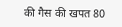की गैस की खपत 80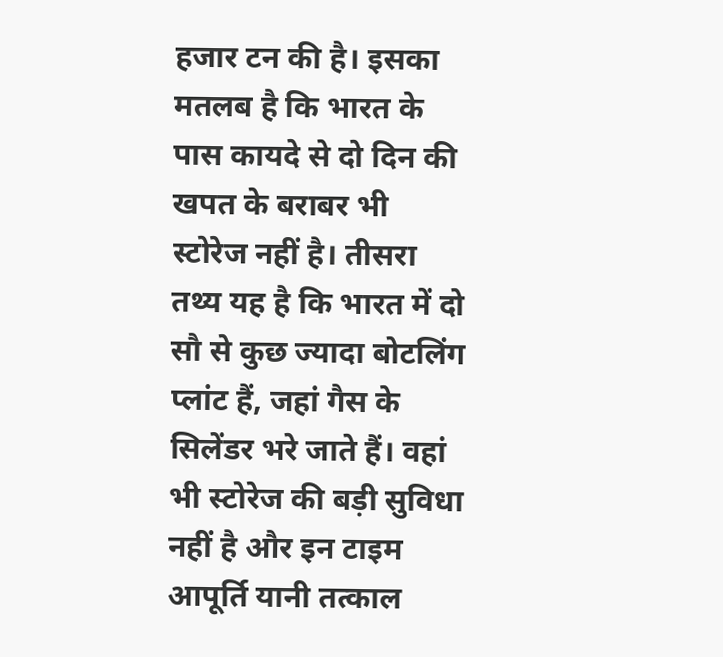हजार टन की है। इसका मतलब है कि भारत के पास कायदे से दो दिन की खपत के बराबर भी स्टोरेज नहीं है। तीसरा तथ्य यह है कि भारत में दो सौ से कुछ ज्यादा बोटलिंग प्लांट हैं, जहां गैस के सिलेंडर भरे जाते हैं। वहां भी स्टोरेज की बड़ी सुविधा नहीं है और इन टाइम आपूर्ति यानी तत्काल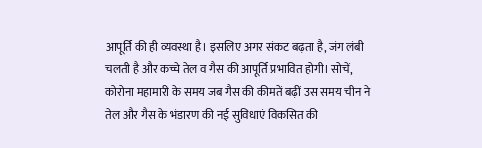आपूर्ति की ही व्यवस्था है। इसलिए अगर संकट बढ़ता है, जंग लंबी चलती है और कच्चे तेल व गैस की आपूर्ति प्रभावित होगी। सोचें, कोरोना महामारी के समय जब गैस की कीमतें बढ़ीं उस समय चीन ने तेल और गैस के भंडारण की नई सुविधाएं विकसित की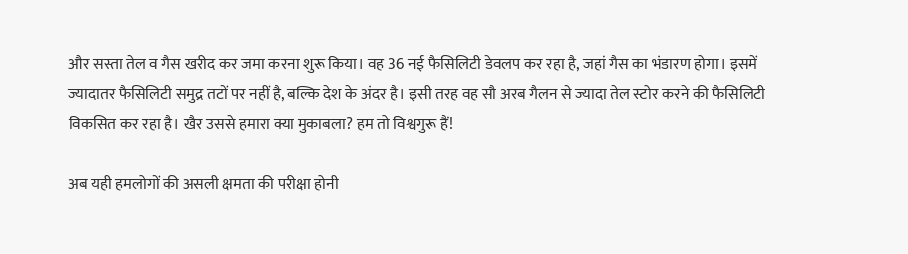और सस्ता तेल व गैस खरीद कर जमा करना शुरू किया। वह 36 नई फैसिलिटी डेवलप कर रहा है, जहां गैस का भंडारण होगा। इसमें ज्यादातर फैसिलिटी समुद्र तटों पर नहीं है, बल्कि देश के अंदर है। इसी तरह वह सौ अरब गैलन से ज्यादा तेल स्टोर करने की फैसिलिटी विकसित कर रहा है। खैर उससे हमारा क्या मुकाबला? हम तो विश्वगुरू हैं!

अब यही हमलोगों की असली क्षमता की परीक्षा होनी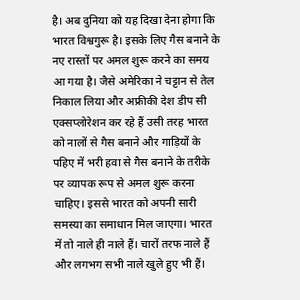है। अब दुनिया को यह दिखा देना होगा कि भारत विश्वगुरू है। इसके लिए गैस बनाने के नए रास्तों पर अमल शुरू करने का समय आ गया है। जैसे अमेरिका ने चट्टान से तेल निकाल लिया और अफ्रीकी देश डीप सी एक्सप्लोरेशन कर रहे हैं उसी तरह भारत को नालों से गैस बनाने और गाड़ियों के पहिए में भरी हवा से गैस बनाने के तरीके पर व्यापक रूप से अमल शुरू करना चाहिए। इससे भारत को अपनी सारी समस्या का समाधान मिल जाएगा। भारत में तो नाले ही नाले हैं। चारों तरफ नाले हैं और लगभग सभी नाले खुले हुए भी हैं।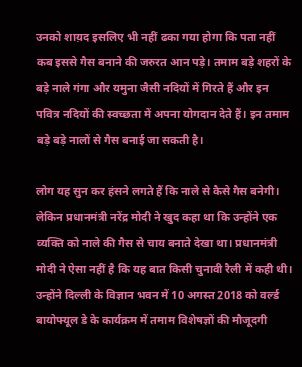उनको शाय़द इसलिए भी नहीं ढका गया होगा कि पता नहीं कब इससे गैस बनाने की जरुरत आन पड़े। तमाम बड़े शहरों के बड़े नाले गंगा और यमुना जैसी नदियों में गिरते हैं और इन पवित्र नदियों की स्वच्छता में अपना योगदान देते हैं। इन तमाम बड़े बड़े नालों से गैस बनाई जा सकती है।

लोग यह सुन कर हंसने लगते हैं कि नाले से कैसे गैस बनेगी। लेकिन प्रधानमंत्री नरेंद्र मोदी ने खुद कहा था कि उन्होंने एक व्यक्ति को नाले की गैस से चाय बनाते देखा था। प्रधानमंत्री मोदी ने ऐसा नहीं है कि यह बात किसी चुनावी रैली में कही थी। उन्होंने दिल्ली के विज्ञान भवन में 10 अगस्त 2018 को वर्ल्ड बायोफ्यूल डे के कार्यक्रम में तमाम विशेषज्ञों की मौजूदगी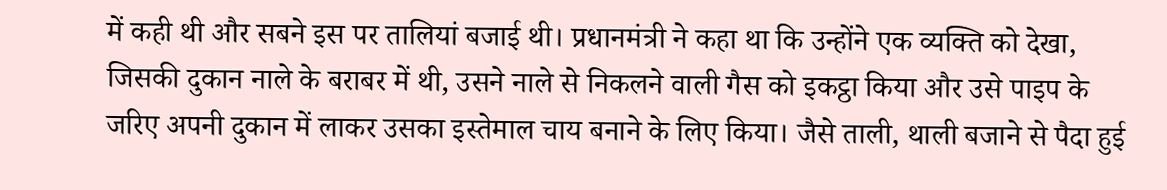में कही थी और सबने इस पर तालियां बजाई थी। प्रधानमंत्री ने कहा था कि उन्होंने एक व्यक्ति को देखा, जिसकी दुकान नाले के बराबर में थी, उसने नाले से निकलने वाली गैस को इकट्ठा किया और उसे पाइप के जरिए अपनी दुकान में लाकर उसका इस्तेमाल चाय बनाने के लिए किया। जैसे ताली, थाली बजाने से पैदा हुई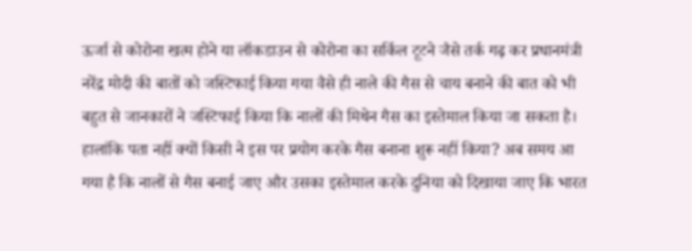ऊर्जा से कोरोना खत्म होने या लॉकडाउन से कोरोना का सर्किल टूटने जैसे तर्क गढ़ कर प्रधानमंत्री नरेंद्र मोदी की बातों को जस्टिफाई किया गया वैसे ही नाले की गैस से चाय बनाने की बात को भी बहुत से जानकारों ने जस्टिफाई किया कि नालों की मिथेन गैस का इस्तेमाल किया जा सकता है। हालांकि पता नहीं क्यों किसी ने इस पर प्रयोग करके गैस बनाना शुरू नहीं किया? अब समय आ गया है कि नालों से गैस बनाई जाए और उसका इस्तेमाल करके दुनिया को दिखाया जाए कि भारत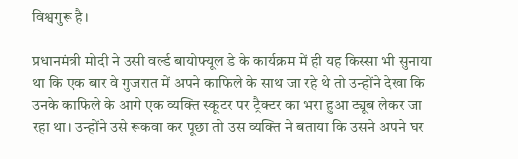विश्वगुरू है।

प्रधानमंत्री मोदी ने उसी वर्ल्ड बायोफ्यूल डे के कार्यक्रम में ही यह किस्सा भी सुनाया था कि एक बार वे गुजरात में अपने काफिले के साथ जा रहे थे तो उन्होंने देखा कि उनके काफिले के आगे एक व्यक्ति स्कूटर पर ट्रैक्टर का भरा हुआ ट्यूब लेकर जा रहा था। उन्होंने उसे रूकवा कर पूछा तो उस व्यक्ति ने बताया कि उसने अपने घर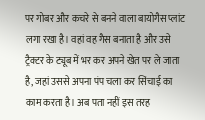पर गोबर और कचरे से बनने वाला बायोगैस प्लांट लगा रखा है। वहां वह गैस बनाता है और उसे ट्रैक्टर के ट्यूब में भर कर अपने खेत पर ले जाता है, जहां उससे अपना पंप चला कर सिंचाई का काम करता है। अब पता नहीं इस तरह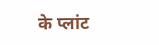के प्लांट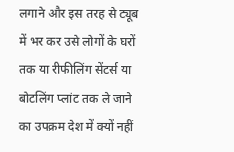लगाने और इस तरह से ट्यूब में भर कर उसे लोगों के घरों तक या रीफीलिंग सेंटर्स या बोटलिंग प्लांट तक ले जाने का उपक्रम देश में क्यों नहीं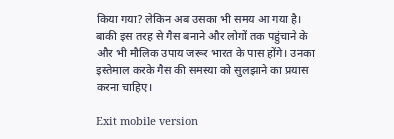किया गया? लेकिन अब उसका भी समय आ गया है। बाकी इस तरह से गैस बनाने और लोगों तक पहुंचाने के और भी मौलिक उपाय जरूर भारत के पास होंगे। उनका इस्तेमाल करके गैस की समस्या को सुलझाने का प्रयास करना चाहिए।

Exit mobile version